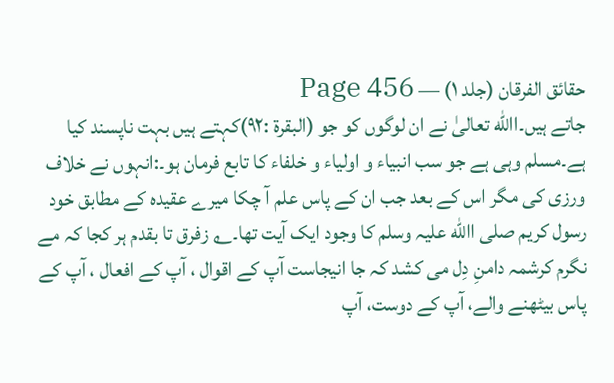حقائق الفرقان (جلد ۱) — Page 456
جاتے ہیں۔االله تعالیٰ نے ان لوگوں کو جو (البقرۃ :۹۲)کہتے ہیں بہت ناپسند کیا ہے۔مسلم وہی ہے جو سب انبیاء و اولیاء و خلفاء کا تابع فرمان ہو۔:انہوں نے خلاف ورزی کی مگر اس کے بعد جب ان کے پاس علم آ چکا میرے عقیدہ کے مطابق خود رسول کریم صلی االله علیہ وسلم کا وجود ایک آیت تھا۔؎ زفرق تا بقدم ہر کجا کہ مے نگرم کرشمہ دامنِ دِل می کشد کہ جا انیجاست آپ کے اقوال ، آپ کے افعال ، آپ کے پاس بیٹھنے والے، آپ کے دوست، آپ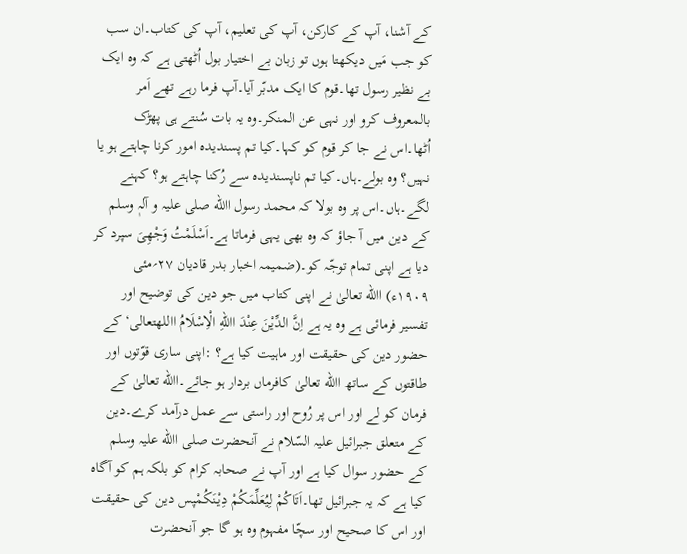کے آشنا، آپ کے کارکن، آپ کی تعلیم، آپ کی کتاب۔ان سب کو جب مَیں دیکھتا ہوں تو زبان بے اختیار بول اُٹھتی ہے کہ وہ ایک بے نظیر رسول تھا۔قوم کا ایک مدبّر آیا۔آپ فرما رہے تھے اَمر بالمعروف کرو اور نہی عن المنکر۔وہ یہ بات سُنتے ہی پھڑک اُٹھا۔اس نے جا کر قوم کو کہا۔کیا تم پسندیدہ امور کرنا چاہتے ہو یا نہیں؟ وہ بولے۔ہاں۔کیا تم ناپسندیدہ سے رُکنا چاہتے ہو؟ کہنے لگے۔ہاں۔اس پر وہ بولا کہ محمد رسول االله صلی علیہ و آلہٖ وسلم کے دین میں آ جاؤ کہ وہ بھی یہی فرماتا ہے۔اَسْلَمْتُ وَجْھِیَ سپرد کر دیا ہے اپنی تمام توجّہ کو۔(ضمیمہ اخبار بدر قادیان ۲۷؍مئی ۱۹۰۹ء) االله تعالیٰ نے اپنی کتاب میں جو دین کی توضیح اور تفسیر فرمائی ہے وہ یہ ہے اِنَّ الدِّیْنَ عِنْدَ االلهِ الْاِسْلَامُ االلهتعالی‘ کے حضور دین کی حقیقت اور ماہیت کیا ہے؟ :اپنی ساری قوّتوں اور طاقتوں کے ساتھ االله تعالیٰ کافرماں بردار ہو جائے۔االله تعالیٰ کے فرمان کو لے اور اس پر رُوح اور راستی سے عمل درآمد کرے۔دین کے متعلق جبرائیل علیہ السّلام نے آنحضرت صلی االله علیہ وسلم کے حضور سوال کیا ہے اور آپ نے صحابہ کرام کو بلکہ ہم کو آگاہ کیا ہے کہ یہ جبرائیل تھا۔اَتَاکُمْ لِیُعَلِّمَکُمْ دِیْنَکُمْپس دین کی حقیقت اور اس کا صحیح اور سچّا مفہوم وہ ہو گا جو آنحضرت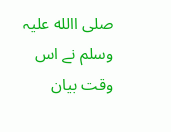صلی االله علیہ وسلم نے اس وقت بیان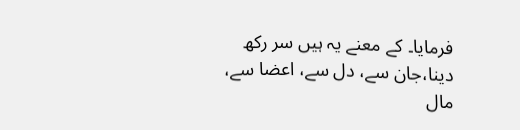فرمایا۔ کے معنے یہ ہیں سر رکھ دینا،جان سے، دل سے، اعضا سے، مال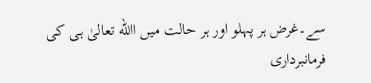سے۔غرض ہر پہلو اور ہر حالت میں االله تعالیٰ ہی کی فرمانبرداری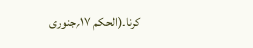کرنا۔(الحکم ۱۷؍جنوری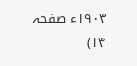۱۹۰۳ء صفحہ ۱۴)